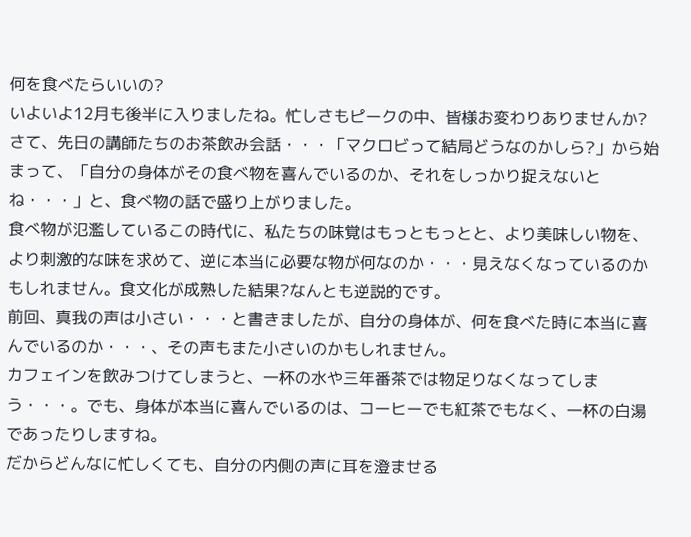何を食べたらいいの?
いよいよ12月も後半に入りましたね。忙しさもピークの中、皆様お変わりありませんか?
さて、先日の講師たちのお茶飲み会話・・・「マクロビって結局どうなのかしら?」から始まって、「自分の身体がその食べ物を喜んでいるのか、それをしっかり捉えないとね・・・」と、食べ物の話で盛り上がりました。
食べ物が氾濫しているこの時代に、私たちの味覚はもっともっとと、より美味しい物を、より刺激的な味を求めて、逆に本当に必要な物が何なのか・・・見えなくなっているのかもしれません。食文化が成熟した結果?なんとも逆説的です。
前回、真我の声は小さい・・・と書きましたが、自分の身体が、何を食べた時に本当に喜んでいるのか・・・、その声もまた小さいのかもしれません。
カフェインを飲みつけてしまうと、一杯の水や三年番茶では物足りなくなってしまう・・・。でも、身体が本当に喜んでいるのは、コーヒーでも紅茶でもなく、一杯の白湯であったりしますね。
だからどんなに忙しくても、自分の内側の声に耳を澄ませる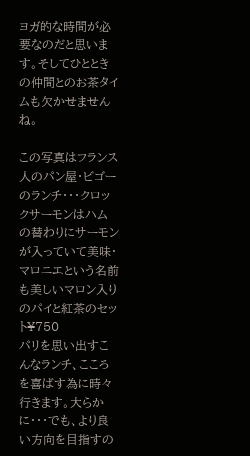ヨガ的な時間が必要なのだと思います。そしてひとときの仲間とのお茶タイムも欠かせませんね。

この写真はフランス人のパン屋・ビゴーのランチ・・・クロックサーモンはハムの替わりにサーモンが入っていて美味・マロニエという名前も美しいマロン入りのパイと紅茶のセット¥750
パリを思い出すこんなランチ、こころを喜ばす為に時々行きます。大らかに・・・でも、より良い方向を目指すの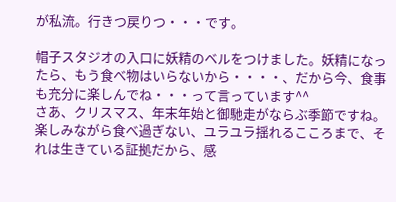が私流。行きつ戻りつ・・・です。

帽子スタジオの入口に妖精のベルをつけました。妖精になったら、もう食べ物はいらないから・・・・、だから今、食事も充分に楽しんでね・・・って言っています^^
さあ、クリスマス、年末年始と御馳走がならぶ季節ですね。楽しみながら食べ過ぎない、ユラユラ揺れるこころまで、それは生きている証拠だから、感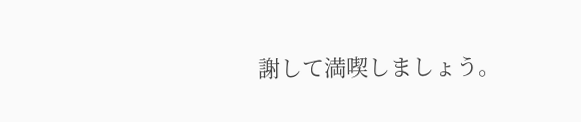謝して満喫しましょう。